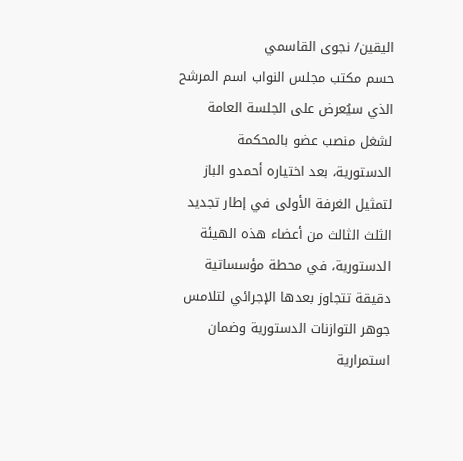اليقين/ نجوى القاسمي
حسم مكتب مجلس النواب اسم المرشح الذي سيُعرض على الجلسة العامة لشغل منصب عضو بالمحكمة الدستورية، بعد اختياره أحمدو الباز لتمثيل الغرفة الأولى في إطار تجديد الثلث الثالث من أعضاء هذه الهيئة الدستورية، في محطة مؤسساتية دقيقة تتجاوز بعدها الإجرائي لتلامس جوهر التوازنات الدستورية وضمان استمرارية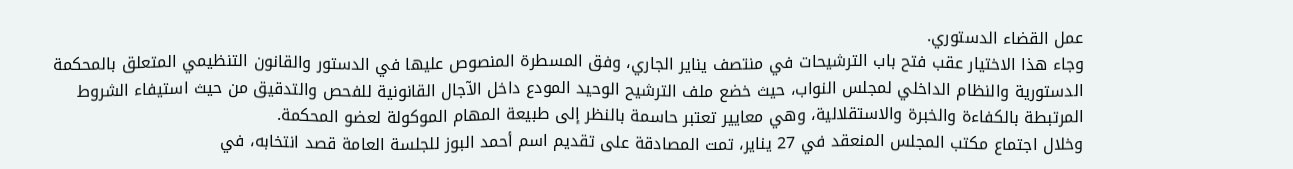عمل القضاء الدستوري.
وجاء هذا الاختيار عقب فتح باب الترشيحات في منتصف يناير الجاري، وفق المسطرة المنصوص عليها في الدستور والقانون التنظيمي المتعلق بالمحكمة الدستورية والنظام الداخلي لمجلس النواب، حيث خضع ملف الترشيح الوحيد المودع داخل الآجال القانونية للفحص والتدقيق من حيث استيفاء الشروط المرتبطة بالكفاءة والخبرة والاستقلالية، وهي معايير تعتبر حاسمة بالنظر إلى طبيعة المهام الموكولة لعضو المحكمة.
وخلال اجتماع مكتب المجلس المنعقد في 27 يناير، تمت المصادقة على تقديم اسم أحمد البوز للجلسة العامة قصد انتخابه، في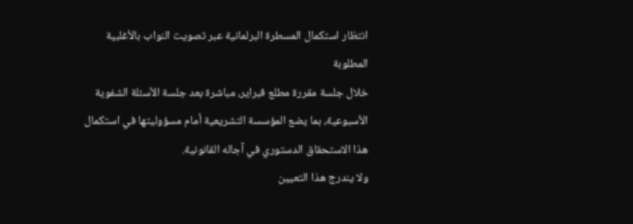انتظار استكمال المسطرة البرلمانية عبر تصويت النواب بالأغلبية المطلوبة
خلال جلسة مقررة مطلع فبراير، مباشرة بعد جلسة الأسئلة الشفوية الأسبوعية، بما يضع المؤسسة التشريعية أمام مسؤوليتها في استكمال هذا الاستحقاق الدستوري في آجاله القانونية.
ولا يندرج هذا التعيين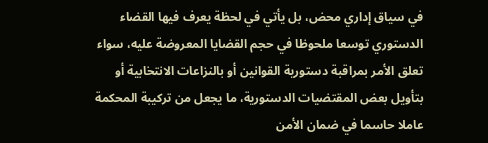في سياق إداري محض، بل يأتي في لحظة يعرف فيها القضاء الدستوري توسعا ملحوظا في حجم القضايا المعروضة عليه، سواء تعلق الأمر بمراقبة دستورية القوانين أو بالنزاعات الانتخابية أو بتأويل بعض المقتضيات الدستورية، ما يجعل من تركيبة المحكمة عاملا حاسما في ضمان الأمن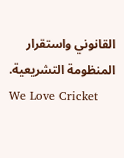القانوني واستقرار المنظومة التشريعية.
We Love Cricket